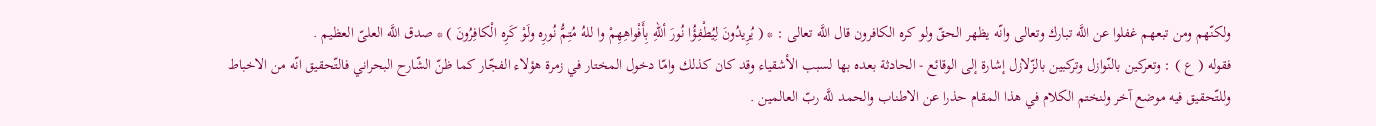ولكنّهم ومن تبعهم غفلوا عن اللَّه تبارك وتعالى وانّه يظهر الحقّ ولو كره الكافرون قال اللَّه تعالى : * ( يُرِيدُونَ لِيُطْفِؤُا نُورَ أللهِ بِأَفْواهِهِمْ وا للهُ مُتِمُّ نُورِه ولَوْ كَرِه الْكافِرُونَ ) * صدق اللَّه العلىّ العظيم .
فقوله ( ع ) : وتعركين بالنّوازل وتركبين بالزّلازل إشارة إلى الوقائع - الحادثة بعده بها لسبب الأشقياء وقد كان كذلك وامّا دخول المختار في زمرة هؤلاء الفجّار كما ظنّ الشّارح البحراني فالتّحقيق انّه من الاخباط وللتّحقيق فيه موضع آخر ولنختم الكلام في هذا المقام حذرا عن الاطناب والحمد للَّه ربّ العالمين .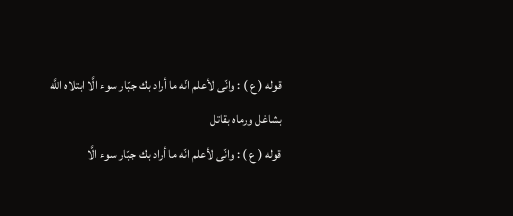قوله ( ع ) : وانّى لأعلم انّه ما أراد بك جبّار سوء الَّا ابتلاه اللَّه بشاغل ورماه بقاتل
قوله ( ع ) : وانّى لأعلم انّه ما أراد بك جبّار سوء الَّا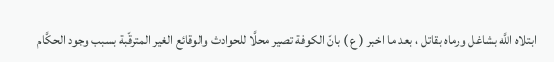ابتلاه اللَّه بشاغل ورماه بقاتل ، بعد ما اخبر ( ع ) بانّ الكوفة تصير محلَّا للحوادث والوقائع الغير المترقّبة بسبب وجود الحكَّام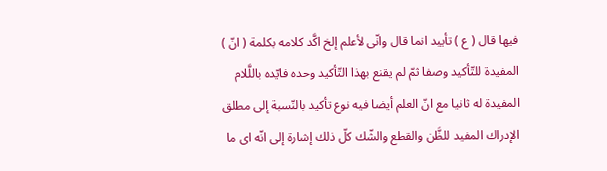فيها قال ( ع ) تأييد انما قال وانّى لأعلم إلخ اكَّد كلامه بكلمة ( انّ ) المفيدة للتّأكيد وصفا ثمّ لم يقنع بهذا التّأكيد وحده فايّده باللَّلام المفيدة له ثانيا مع انّ العلم أيضا فيه نوع تأكيد بالنّسبة إلى مطلق الإدراك المفيد للظَّن والقطع والشّك كلّ ذلك إشارة إلى انّه اى ما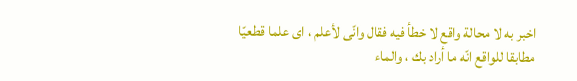اخبر به لا محالة واقع لا خطأ فيه فقال وانّى لأعلم ، اى علما قطعيّا مطابقا للواقع انّه ما أراد بك ، والماء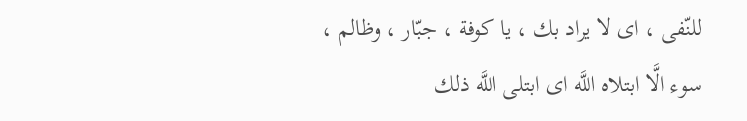للنّفى ، اى لا يراد بك ، يا كوفة ، جبّار ، وظالم ، سوء الَّا ابتلاه اللَّه اى ابتلى اللَّه ذلك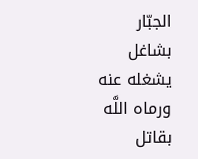الجبّار بشاغل يشغله عنه ورماه اللَّه بقاتل